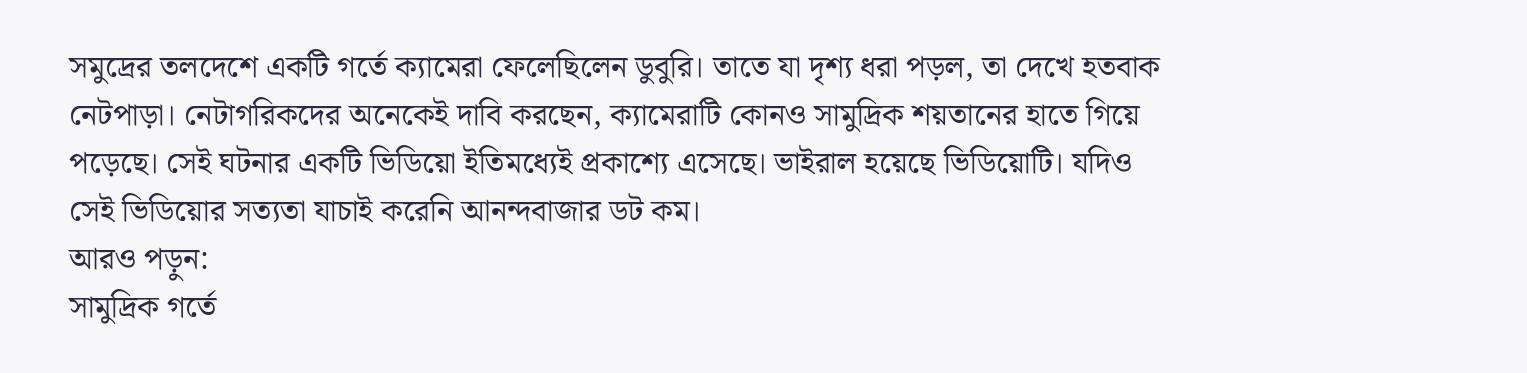সমুদ্রের তলদেশে একটি গর্তে ক্যামেরা ফেলেছিলেন ডুবুরি। তাতে যা দৃশ্য ধরা পড়ল, তা দেখে হতবাক নেটপাড়া। নেটাগরিকদের অনেকেই দাবি করছেন, ক্যামেরাটি কোনও সামুদ্রিক শয়তানের হাতে গিয়ে পড়েছে। সেই ঘটনার একটি ভিডিয়ো ইতিমধ্যেই প্রকাশ্যে এসেছে। ভাইরাল হয়েছে ভিডিয়োটি। যদিও সেই ভিডিয়োর সত্যতা যাচাই করেনি আনন্দবাজার ডট কম।
আরও পড়ুন:
সামুদ্রিক গর্তে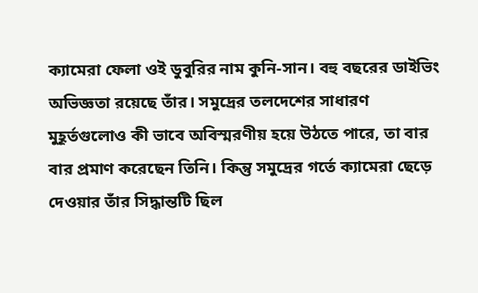ক্যামেরা ফেলা ওই ডুবুরির নাম কুনি-সান। বহু বছরের ডাইভিং অভিজ্ঞতা রয়েছে তাঁর। সমুদ্রের তলদেশের সাধারণ মুহূর্তগুলোও কী ভাবে অবিস্মরণীয় হয়ে উঠতে পারে, তা বার বার প্রমাণ করেছেন তিনি। কিন্তু সমুদ্রের গর্তে ক্যামেরা ছেড়ে দেওয়ার তাঁর সিদ্ধান্তটি ছিল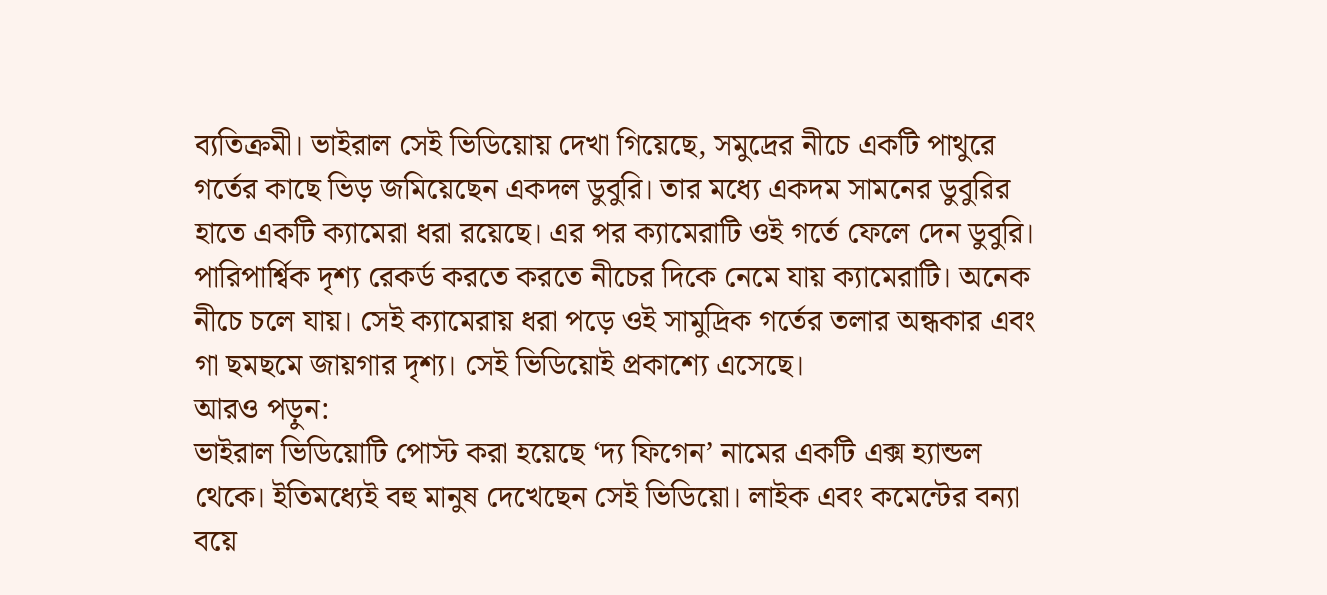ব্যতিক্রমী। ভাইরাল সেই ভিডিয়োয় দেখা গিয়েছে, সমুদ্রের নীচে একটি পাথুরে গর্তের কাছে ভিড় জমিয়েছেন একদল ডুবুরি। তার মধ্যে একদম সামনের ডুবুরির হাতে একটি ক্যামেরা ধরা রয়েছে। এর পর ক্যামেরাটি ওই গর্তে ফেলে দেন ডুবুরি। পারিপার্শ্বিক দৃশ্য রেকর্ড করতে করতে নীচের দিকে নেমে যায় ক্যামেরাটি। অনেক নীচে চলে যায়। সেই ক্যামেরায় ধরা পড়ে ওই সামুদ্রিক গর্তের তলার অন্ধকার এবং গা ছমছমে জায়গার দৃশ্য। সেই ভিডিয়োই প্রকাশ্যে এসেছে।
আরও পড়ুন:
ভাইরাল ভিডিয়োটি পোস্ট করা হয়েছে ‘দ্য ফিগেন’ নামের একটি এক্স হ্যান্ডল থেকে। ইতিমধ্যেই বহু মানুষ দেখেছেন সেই ভিডিয়ো। লাইক এবং কমেন্টের বন্যা বয়ে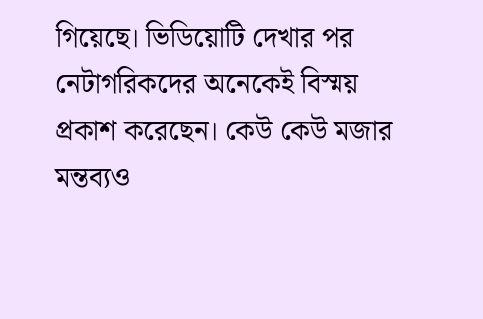গিয়েছে। ভিডিয়োটি দেখার পর নেটাগরিকদের অনেকেই বিস্ময় প্রকাশ করেছেন। কেউ কেউ মজার মন্তব্যও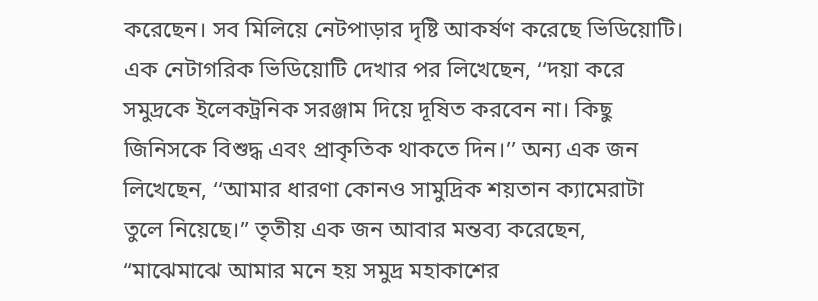করেছেন। সব মিলিয়ে নেটপাড়ার দৃষ্টি আকর্ষণ করেছে ভিডিয়োটি। এক নেটাগরিক ভিডিয়োটি দেখার পর লিখেছেন, ‘‘দয়া করে সমুদ্রকে ইলেকট্রনিক সরঞ্জাম দিয়ে দূষিত করবেন না। কিছু জিনিসকে বিশুদ্ধ এবং প্রাকৃতিক থাকতে দিন।’’ অন্য এক জন লিখেছেন, ‘‘আমার ধারণা কোনও সামুদ্রিক শয়তান ক্যামেরাটা তুলে নিয়েছে।” তৃতীয় এক জন আবার মন্তব্য করেছেন, “মাঝেমাঝে আমার মনে হয় সমুদ্র মহাকাশের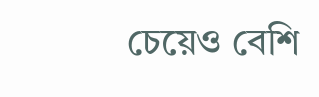চেয়েও বেশি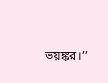ভয়ঙ্কর।’’